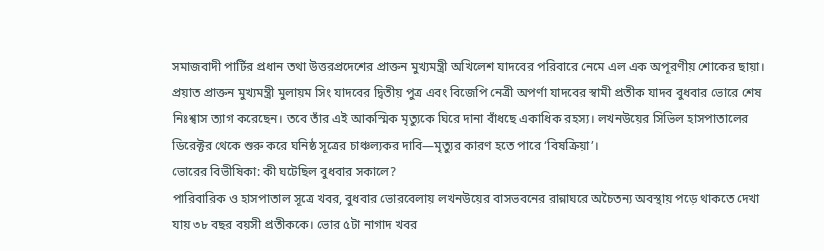সমাজবাদী পার্টির প্রধান তথা উত্তরপ্রদেশের প্রাক্তন মুখ্যমন্ত্রী অখিলেশ যাদবের পরিবারে নেমে এল এক অপূরণীয় শোকের ছায়া। প্রয়াত প্রাক্তন মুখ্যমন্ত্রী মুলায়ম সিং যাদবের দ্বিতীয় পুত্র এবং বিজেপি নেত্রী অপর্ণা যাদবের স্বামী প্রতীক যাদব বুধবার ভোরে শেষ নিঃশ্বাস ত্যাগ করেছেন। তবে তাঁর এই আকস্মিক মৃত্যুকে ঘিরে দানা বাঁধছে একাধিক রহস্য। লখনউয়ের সিভিল হাসপাতালের ডিরেক্টর থেকে শুরু করে ঘনিষ্ঠ সূত্রের চাঞ্চল্যকর দাবি—মৃত্যুর কারণ হতে পারে ‘বিষক্রিয়া’।
ভোরের বিভীষিকা: কী ঘটেছিল বুধবার সকালে?
পারিবারিক ও হাসপাতাল সূত্রে খবর, বুধবার ভোরবেলায় লখনউয়ের বাসভবনের রান্নাঘরে অচৈতন্য অবস্থায় পড়ে থাকতে দেখা যায় ৩৮ বছর বয়সী প্রতীককে। ভোর ৫টা নাগাদ খবর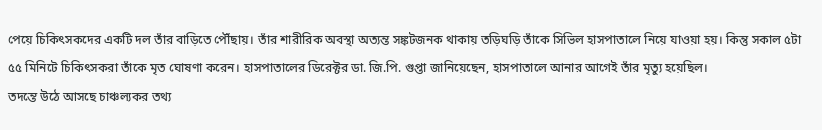পেয়ে চিকিৎসকদের একটি দল তাঁর বাড়িতে পৌঁছায়। তাঁর শারীরিক অবস্থা অত্যন্ত সঙ্কটজনক থাকায় তড়িঘড়ি তাঁকে সিভিল হাসপাতালে নিয়ে যাওয়া হয়। কিন্তু সকাল ৫টা ৫৫ মিনিটে চিকিৎসকরা তাঁকে মৃত ঘোষণা করেন। হাসপাতালের ডিরেক্টর ডা. জি.পি. গুপ্তা জানিয়েছেন, হাসপাতালে আনার আগেই তাঁর মৃত্যু হয়েছিল।
তদন্তে উঠে আসছে চাঞ্চল্যকর তথ্য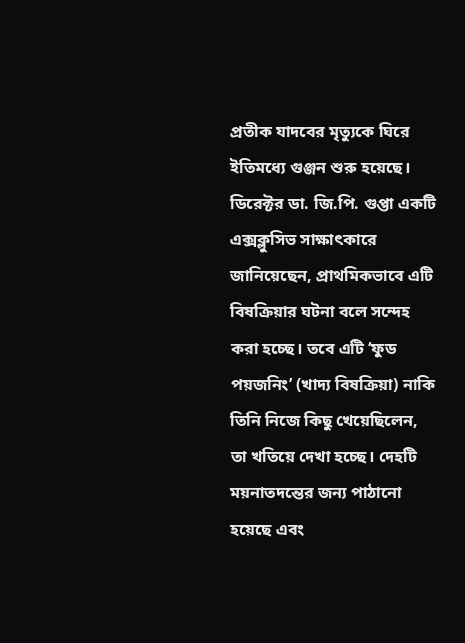প্রতীক যাদবের মৃত্যুকে ঘিরে ইতিমধ্যে গুঞ্জন শুরু হয়েছে। ডিরেক্টর ডা. জি.পি. গুপ্তা একটি এক্সক্লুসিভ সাক্ষাৎকারে জানিয়েছেন, প্রাথমিকভাবে এটি বিষক্রিয়ার ঘটনা বলে সন্দেহ করা হচ্ছে। তবে এটি ‘ফুড পয়জনিং’ (খাদ্য বিষক্রিয়া) নাকি তিনি নিজে কিছু খেয়েছিলেন, তা খতিয়ে দেখা হচ্ছে। দেহটি ময়নাতদন্তের জন্য পাঠানো হয়েছে এবং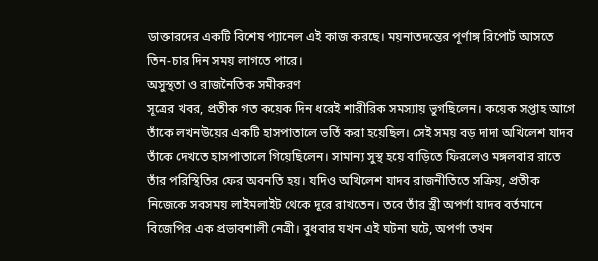ডাক্তারদের একটি বিশেষ প্যানেল এই কাজ করছে। ময়নাতদন্তের পূর্ণাঙ্গ রিপোর্ট আসতে তিন-চার দিন সময় লাগতে পারে।
অসুস্থতা ও রাজনৈতিক সমীকরণ
সূত্রের খবর, প্রতীক গত কয়েক দিন ধরেই শারীরিক সমস্যায় ভুগছিলেন। কয়েক সপ্তাহ আগে তাঁকে লখনউয়ের একটি হাসপাতালে ভর্তি করা হয়েছিল। সেই সময় বড় দাদা অখিলেশ যাদব তাঁকে দেখতে হাসপাতালে গিয়েছিলেন। সামান্য সুস্থ হয়ে বাড়িতে ফিরলেও মঙ্গলবার রাতে তাঁর পরিস্থিতির ফের অবনতি হয়। যদিও অখিলেশ যাদব রাজনীতিতে সক্রিয়, প্রতীক নিজেকে সবসময় লাইমলাইট থেকে দূরে রাখতেন। তবে তাঁর স্ত্রী অপর্ণা যাদব বর্তমানে বিজেপির এক প্রভাবশালী নেত্রী। বুধবার যখন এই ঘটনা ঘটে, অপর্ণা তখন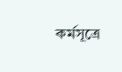কর্মসূত্রে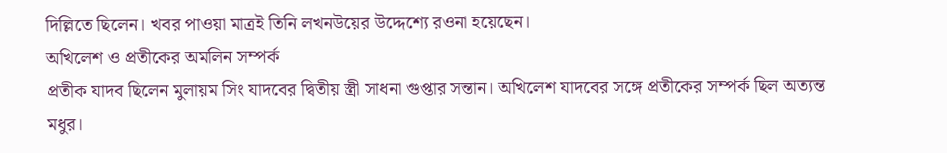দিল্লিতে ছিলেন। খবর পাওয়া মাত্রই তিনি লখনউয়ের উদ্দেশ্যে রওনা হয়েছেন।
অখিলেশ ও প্রতীকের অমলিন সম্পর্ক
প্রতীক যাদব ছিলেন মুলায়ম সিং যাদবের দ্বিতীয় স্ত্রী সাধনা গুপ্তার সন্তান। অখিলেশ যাদবের সঙ্গে প্রতীকের সম্পর্ক ছিল অত্যন্ত মধুর।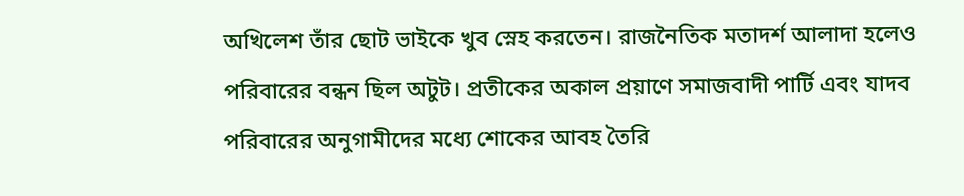অখিলেশ তাঁর ছোট ভাইকে খুব স্নেহ করতেন। রাজনৈতিক মতাদর্শ আলাদা হলেও পরিবারের বন্ধন ছিল অটুট। প্রতীকের অকাল প্রয়াণে সমাজবাদী পার্টি এবং যাদব পরিবারের অনুগামীদের মধ্যে শোকের আবহ তৈরি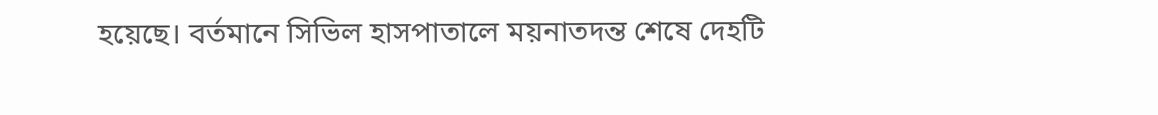হয়েছে। বর্তমানে সিভিল হাসপাতালে ময়নাতদন্ত শেষে দেহটি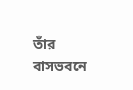তাঁর বাসভবনে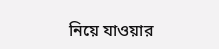নিয়ে যাওয়ার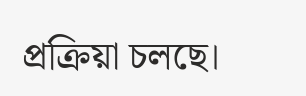প্রক্রিয়া চলছে।